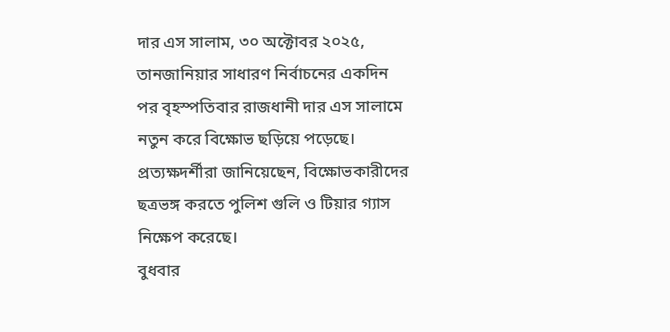দার এস সালাম, ৩০ অক্টোবর ২০২৫, তানজানিয়ার সাধারণ নির্বাচনের একদিন পর বৃহস্পতিবার রাজধানী দার এস সালামে নতুন করে বিক্ষোভ ছড়িয়ে পড়েছে। প্রত্যক্ষদর্শীরা জানিয়েছেন, বিক্ষোভকারীদের ছত্রভঙ্গ করতে পুলিশ গুলি ও টিয়ার গ্যাস নিক্ষেপ করেছে।
বুধবার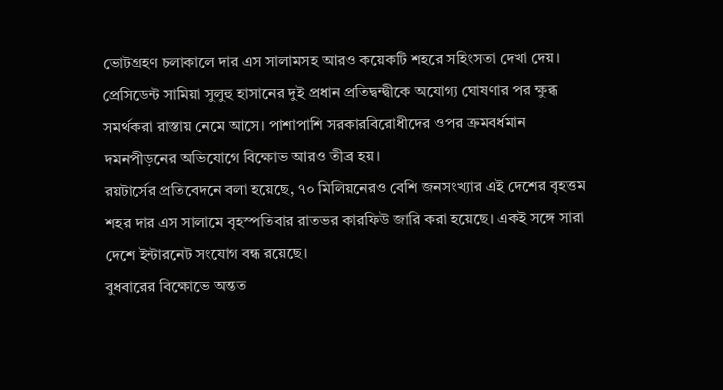ভোটগ্রহণ চলাকালে দার এস সালামসহ আরও কয়েকটি শহরে সহিংসতা দেখা দেয়। প্রেসিডেন্ট সামিয়া সুলুহু হাসানের দুই প্রধান প্রতিদ্বন্দ্বীকে অযোগ্য ঘোষণার পর ক্ষুব্ধ সমর্থকরা রাস্তায় নেমে আসে। পাশাপাশি সরকারবিরোধীদের ওপর ক্রমবর্ধমান দমনপীড়নের অভিযোগে বিক্ষোভ আরও তীব্র হয়।
রয়টার্সের প্রতিবেদনে বলা হয়েছে, ৭০ মিলিয়নেরও বেশি জনসংখ্যার এই দেশের বৃহত্তম শহর দার এস সালামে বৃহস্পতিবার রাতভর কারফিউ জারি করা হয়েছে। একই সঙ্গে সারা দেশে ইন্টারনেট সংযোগ বন্ধ রয়েছে।
বুধবারের বিক্ষোভে অন্তত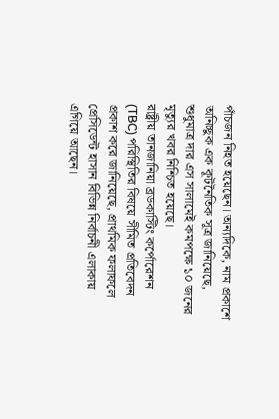পাঁচজন নিহত হয়েছেন। অন্যদিকে, নাম প্রকাশে অনিচ্ছুক এক কূটনৈতিক সূত্র জানিয়েছে, শুধুমাত্র দার এস সালামেই কমপক্ষে ১০ জনের মৃত্যুর খবর নিশ্চিত হয়েছে।
রাষ্ট্রীয় তানজানিয়া ব্রডকাস্টিং কর্পোরেশন (TBC) পরিস্থিতির বিষয়ে সীমিত প্রতিবেদন প্রকাশ করে জানিয়েছে, প্রাথমিক ফলাফলে প্রেসিডেন্ট হাসান বিভিন্ন নির্বাচনী এলাকায় এগিয়ে আছেন।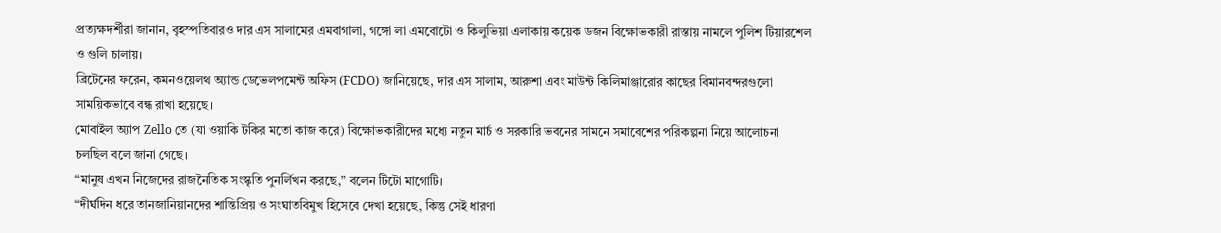প্রত্যক্ষদর্শীরা জানান, বৃহস্পতিবারও দার এস সালামের এমবাগালা, গঙ্গো লা এমবোটো ও কিলুভিয়া এলাকায় কয়েক ডজন বিক্ষোভকারী রাস্তায় নামলে পুলিশ টিয়ারশেল ও গুলি চালায়।
ব্রিটেনের ফরেন, কমনওয়েলথ অ্যান্ড ডেভেলপমেন্ট অফিস (FCDO) জানিয়েছে, দার এস সালাম, আরুশা এবং মাউন্ট কিলিমাঞ্জারোর কাছের বিমানবন্দরগুলো সাময়িকভাবে বন্ধ রাখা হয়েছে।
মোবাইল অ্যাপ Zello তে (যা ওয়াকি টকির মতো কাজ করে) বিক্ষোভকারীদের মধ্যে নতুন মার্চ ও সরকারি ভবনের সামনে সমাবেশের পরিকল্পনা নিয়ে আলোচনা চলছিল বলে জানা গেছে।
“মানুষ এখন নিজেদের রাজনৈতিক সংস্কৃতি পুনর্লিখন করছে,” বলেন টিটো মাগোটি।
“দীর্ঘদিন ধরে তানজানিয়ানদের শান্তিপ্রিয় ও সংঘাতবিমুখ হিসেবে দেখা হয়েছে, কিন্তু সেই ধারণা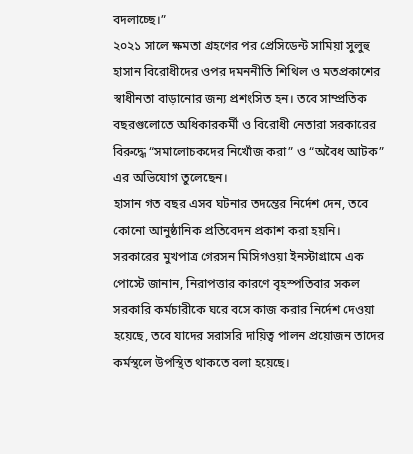বদলাচ্ছে।”
২০২১ সালে ক্ষমতা গ্রহণের পর প্রেসিডেন্ট সামিয়া সুলুহু হাসান বিরোধীদের ওপর দমননীতি শিথিল ও মতপ্রকাশের স্বাধীনতা বাড়ানোর জন্য প্রশংসিত হন। তবে সাম্প্রতিক বছরগুলোতে অধিকারকর্মী ও বিরোধী নেতারা সরকারের বিরুদ্ধে “সমালোচকদের নিখোঁজ করা” ও “অবৈধ আটক” এর অভিযোগ তুলেছেন।
হাসান গত বছর এসব ঘটনার তদন্তের নির্দেশ দেন, তবে কোনো আনুষ্ঠানিক প্রতিবেদন প্রকাশ করা হয়নি।
সরকারের মুখপাত্র গেরসন মিসিগওয়া ইনস্টাগ্রামে এক পোস্টে জানান, নিরাপত্তার কারণে বৃহস্পতিবার সকল সরকারি কর্মচারীকে ঘরে বসে কাজ করার নির্দেশ দেওয়া হয়েছে, তবে যাদের সরাসরি দায়িত্ব পালন প্রয়োজন তাদের কর্মস্থলে উপস্থিত থাকতে বলা হয়েছে।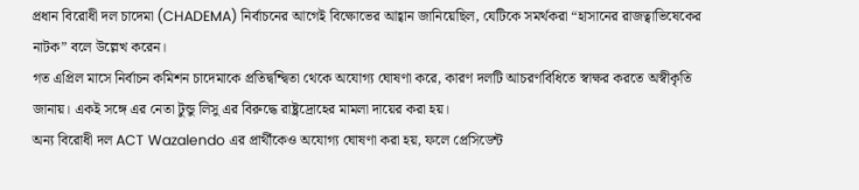প্রধান বিরোধী দল চাদেমা (CHADEMA) নির্বাচনের আগেই বিক্ষোভের আহ্বান জানিয়েছিল, যেটিকে সমর্থকরা “হাসানের রাজত্বাভিষেকের নাটক” বলে উল্লেখ করেন।
গত এপ্রিল মাসে নির্বাচন কমিশন চাদেমাকে প্রতিদ্বন্দ্বিতা থেকে অযোগ্য ঘোষণা করে, কারণ দলটি আচরণবিধিতে স্বাক্ষর করতে অস্বীকৃতি জানায়। একই সঙ্গে এর নেতা টুন্ডু লিসু এর বিরুদ্ধে রাষ্ট্রদ্রোহের মামলা দায়ের করা হয়।
অন্য বিরোধী দল ACT Wazalendo এর প্রার্থীকেও অযোগ্য ঘোষণা করা হয়, ফলে প্রেসিডেন্ট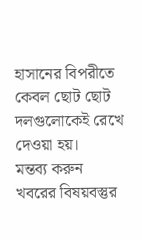হাসানের বিপরীতে কেবল ছোট ছোট দলগুলোকেই রেখে দেওয়া হয়।
মন্তব্য করুন
খবরের বিষয়বস্তুর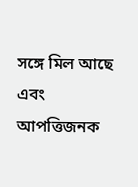সঙ্গে মিল আছে এবং আপত্তিজনক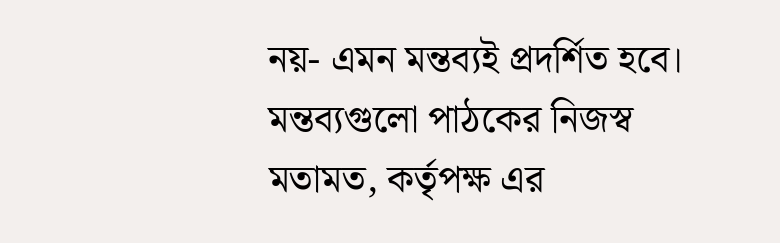নয়- এমন মন্তব্যই প্রদর্শিত হবে। মন্তব্যগুলো পাঠকের নিজস্ব মতামত, কর্তৃপক্ষ এর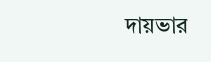দায়ভার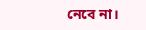নেবে না।